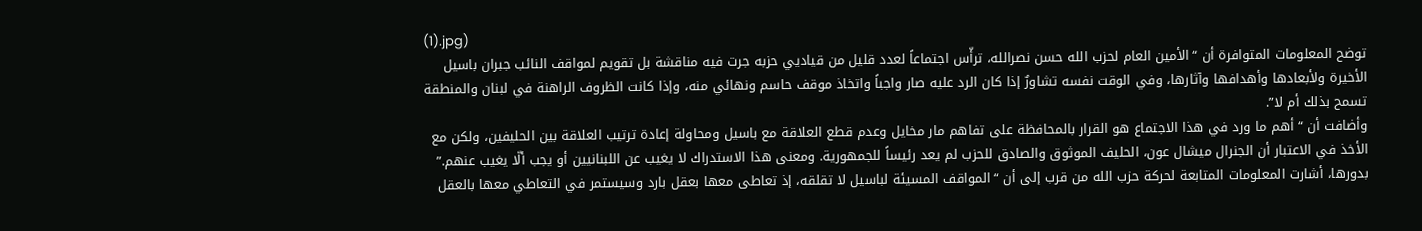(1).jpg)
توضح المعلومات المتوافرة أن “الأمين العام لحزب الله حسن نصرالله، ترأّس اجتماعاً لعدد قليل من قياديي حزبه جرت فيه مناقشة بل تقويم لمواقف النائب جبران باسيل الأخيرة ولأبعادها وأهدافها وآثارها، وفي الوقت نفسه تشاورٌ إذا كان الرد عليه صار واجباً واتخاذ موقف حاسم ونهائي منه، وإذا كانت الظروف الراهنة في لبنان والمنطقة تسمح بذلك أم لا”.
وأضافت أن “أهم ما ورد في هذا الاجتماع هو القرار بالمحافظة على تفاهم مار مخايل وعدم قطع العلاقة مع باسيل ومحاولة إعادة ترتيب العلاقة بين الحليفين، ولكن مع الأخذ في الاعتبار أن الجنرال ميشال عون، الحليف الموثوق والصادق للحزب لم يعد رئيساً للجمهورية. ومعنى هذا الاستدراك لا يغيب عن اللبنانيين أو يجب ألّا يغيب عنهم.”
بدورها، أشارت المعلومات المتابعة لحركة حزب الله من قرب إلى أن “المواقف المسيئة لباسيل لا تقلقه، إذ تعاطى معها بعقل بارد وسيستمر في التعاطي معها بالعقل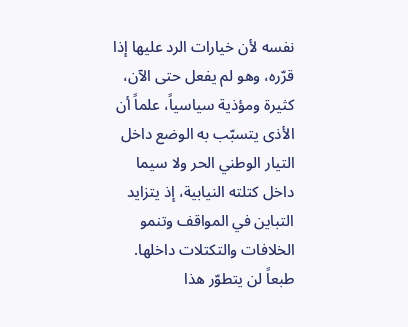نفسه لأن خيارات الرد عليها إذا قرّره، وهو لم يفعل حتى الآن، كثيرة ومؤذية سياسياً، علماً أن الأذى يتسبّب به الوضع داخل التيار الوطني الحر ولا سيما داخل كتلته النيابية، إذ يتزايد التباين في المواقف وتنمو الخلافات والتكتلات داخلها. طبعاً لن يتطوّر هذا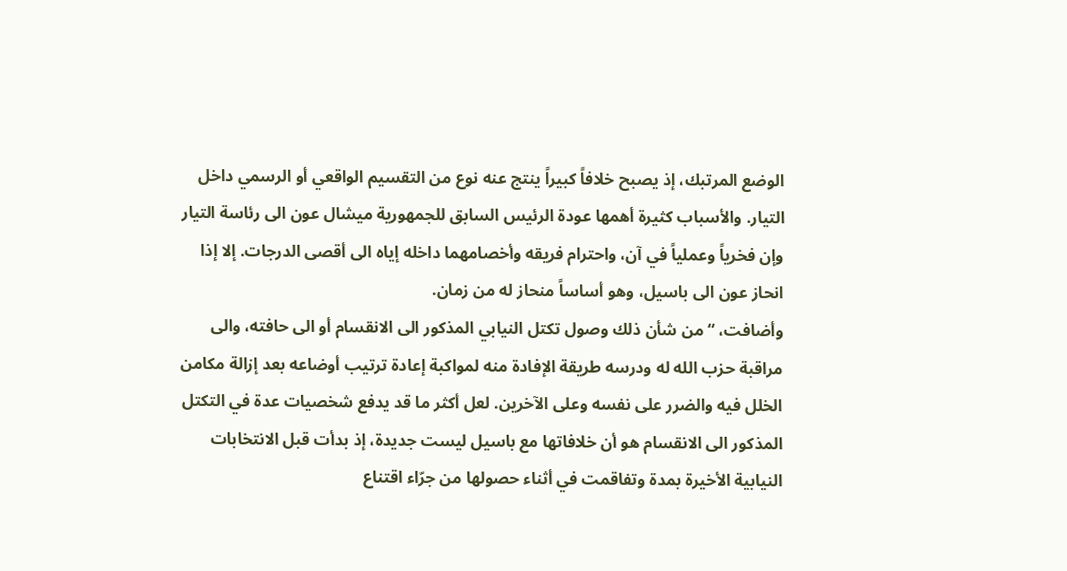الوضع المرتبك، إذ يصبح خلافاً كبيراً ينتج عنه نوع من التقسيم الواقعي أو الرسمي داخل التيار. والأسباب كثيرة أهمها عودة الرئيس السابق للجمهورية ميشال عون الى رئاسة التيار وإن فخرياً وعملياً في آن، واحترام فريقه وأخصامهما داخله إياه الى أقصى الدرجات. إلا إذا انحاز عون الى باسيل، وهو أساساً منحاز له من زمان.
وأضافت، “من شأن ذلك وصول تكتل النيابي المذكور الى الانقسام أو الى حافته، والى مراقبة حزب الله له ودرسه طريقة الإفادة منه لمواكبة إعادة ترتيب أوضاعه بعد إزالة مكامن الخلل فيه والضرر على نفسه وعلى الآخرين. لعل أكثر ما قد يدفع شخصيات عدة في التكتل المذكور الى الانقسام هو أن خلافاتها مع باسيل ليست جديدة، إذ بدأت قبل الانتخابات النيابية الأخيرة بمدة وتفاقمت في أثناء حصولها من جرّاء اقتناع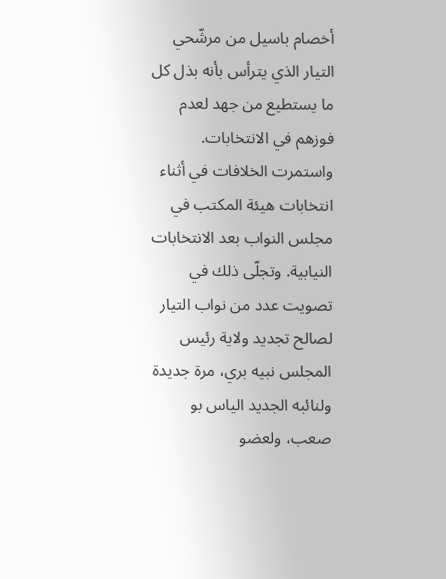أخصام باسيل من مرشّحي التيار الذي يترأس بأنه بذل كل ما يستطيع من جهد لعدم فوزهم في الانتخابات. واستمرت الخلافات في أثناء انتخابات هيئة المكتب في مجلس النواب بعد الانتخابات النيابية. وتجلّى ذلك في تصويت عدد من نواب التيار لصالح تجديد ولاية رئيس المجلس نبيه بري، مرة جديدة ولنائبه الجديد الياس بو صعب، ولعضو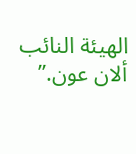الهيئة النائب ألان عون.”